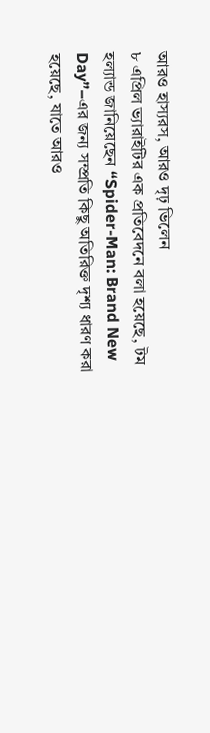আরও হাস্যরস, আরও দৃঢ় ভিলেন
৮ এপ্রিল ভ্যারাইটির এক প্রতিবেদনে বলা হয়েছে, টম হল্যান্ড জানিয়েছেন “Spider-Man: Brand New Day”–এর জন্য সম্প্রতি কিছু অতিরিক্ত দৃশ্য ধারণ করা হয়েছে, যাতে আরও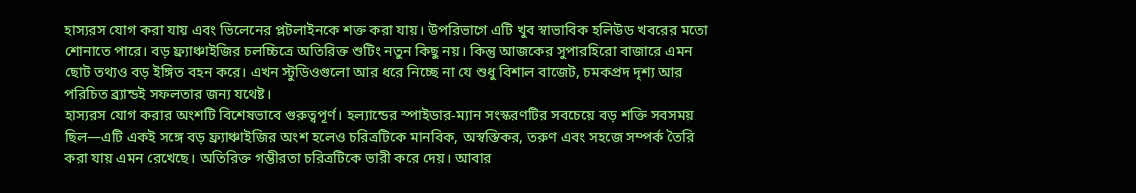হাস্যরস যোগ করা যায় এবং ভিলেনের প্লটলাইনকে শক্ত করা যায়। উপরিভাগে এটি খুব স্বাভাবিক হলিউড খবরের মতো শোনাতে পারে। বড় ফ্র্যাঞ্চাইজির চলচ্চিত্রে অতিরিক্ত শুটিং নতুন কিছু নয়। কিন্তু আজকের সুপারহিরো বাজারে এমন ছোট তথ্যও বড় ইঙ্গিত বহন করে। এখন স্টুডিওগুলো আর ধরে নিচ্ছে না যে শুধু বিশাল বাজেট, চমকপ্রদ দৃশ্য আর পরিচিত ব্র্যান্ডই সফলতার জন্য যথেষ্ট।
হাস্যরস যোগ করার অংশটি বিশেষভাবে গুরুত্বপূর্ণ। হল্যান্ডের স্পাইডার-ম্যান সংস্করণটির সবচেয়ে বড় শক্তি সবসময় ছিল—এটি একই সঙ্গে বড় ফ্র্যাঞ্চাইজির অংশ হলেও চরিত্রটিকে মানবিক, অস্বস্তিকর, তরুণ এবং সহজে সম্পর্ক তৈরি করা যায় এমন রেখেছে। অতিরিক্ত গম্ভীরতা চরিত্রটিকে ভারী করে দেয়। আবার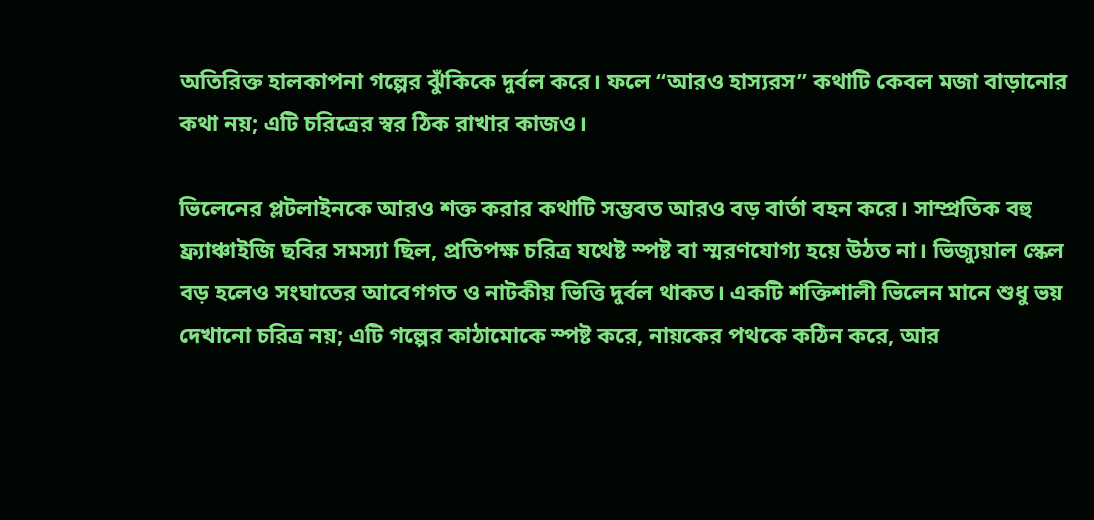অতিরিক্ত হালকাপনা গল্পের ঝুঁকিকে দুর্বল করে। ফলে “আরও হাস্যরস” কথাটি কেবল মজা বাড়ানোর কথা নয়; এটি চরিত্রের স্বর ঠিক রাখার কাজও।

ভিলেনের প্লটলাইনকে আরও শক্ত করার কথাটি সম্ভবত আরও বড় বার্তা বহন করে। সাম্প্রতিক বহু ফ্র্যাঞ্চাইজি ছবির সমস্যা ছিল, প্রতিপক্ষ চরিত্র যথেষ্ট স্পষ্ট বা স্মরণযোগ্য হয়ে উঠত না। ভিজ্যুয়াল স্কেল বড় হলেও সংঘাতের আবেগগত ও নাটকীয় ভিত্তি দুর্বল থাকত। একটি শক্তিশালী ভিলেন মানে শুধু ভয় দেখানো চরিত্র নয়; এটি গল্পের কাঠামোকে স্পষ্ট করে, নায়কের পথকে কঠিন করে, আর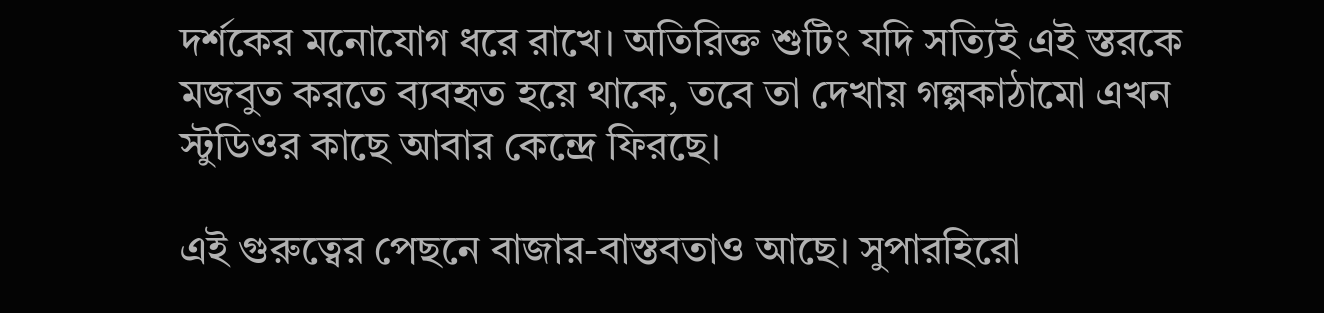দর্শকের মনোযোগ ধরে রাখে। অতিরিক্ত শুটিং যদি সত্যিই এই স্তরকে মজবুত করতে ব্যবহৃত হয়ে থাকে, তবে তা দেখায় গল্পকাঠামো এখন স্টুডিওর কাছে আবার কেন্দ্রে ফিরছে।

এই গুরুত্বের পেছনে বাজার-বাস্তবতাও আছে। সুপারহিরো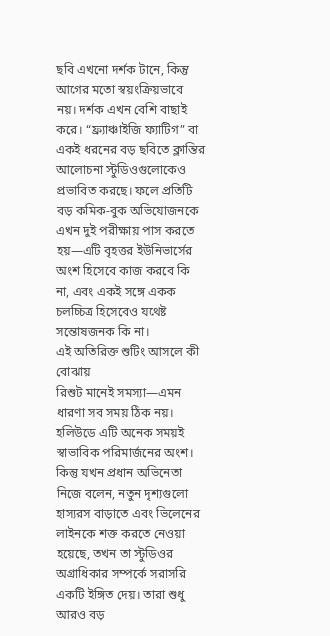ছবি এখনো দর্শক টানে, কিন্তু আগের মতো স্বয়ংক্রিয়ভাবে নয়। দর্শক এখন বেশি বাছাই করে। “ফ্র্যাঞ্চাইজি ফ্যাটিগ” বা একই ধরনের বড় ছবিতে ক্লান্তির আলোচনা স্টুডিওগুলোকেও প্রভাবিত করছে। ফলে প্রতিটি বড় কমিক-বুক অভিযোজনকে এখন দুই পরীক্ষায় পাস করতে হয়—এটি বৃহত্তর ইউনিভার্সের অংশ হিসেবে কাজ করবে কি না, এবং একই সঙ্গে একক চলচ্চিত্র হিসেবেও যথেষ্ট সন্তোষজনক কি না।
এই অতিরিক্ত শুটিং আসলে কী বোঝায়
রিশুট মানেই সমস্যা—এমন ধারণা সব সময় ঠিক নয়। হলিউডে এটি অনেক সময়ই স্বাভাবিক পরিমার্জনের অংশ। কিন্তু যখন প্রধান অভিনেতা নিজে বলেন, নতুন দৃশ্যগুলো হাস্যরস বাড়াতে এবং ভিলেনের লাইনকে শক্ত করতে নেওয়া হয়েছে, তখন তা স্টুডিওর অগ্রাধিকার সম্পর্কে সরাসরি একটি ইঙ্গিত দেয়। তারা শুধু আরও বড়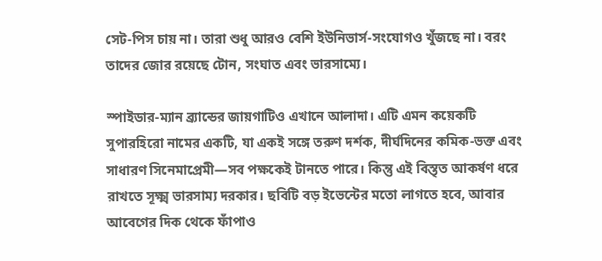সেট-পিস চায় না। তারা শুধু আরও বেশি ইউনিভার্স-সংযোগও খুঁজছে না। বরং তাদের জোর রয়েছে টোন, সংঘাত এবং ভারসাম্যে।

স্পাইডার-ম্যান ব্র্যান্ডের জায়গাটিও এখানে আলাদা। এটি এমন কয়েকটি সুপারহিরো নামের একটি, যা একই সঙ্গে তরুণ দর্শক, দীর্ঘদিনের কমিক-ভক্ত এবং সাধারণ সিনেমাপ্রেমী—সব পক্ষকেই টানতে পারে। কিন্তু এই বিস্তৃত আকর্ষণ ধরে রাখতে সূক্ষ্ম ভারসাম্য দরকার। ছবিটি বড় ইভেন্টের মতো লাগতে হবে, আবার আবেগের দিক থেকে ফাঁপাও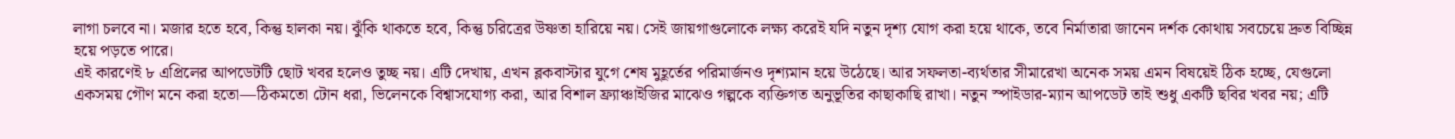লাগা চলবে না। মজার হতে হবে, কিন্তু হালকা নয়। ঝুঁকি থাকতে হবে, কিন্তু চরিত্রের উষ্ণতা হারিয়ে নয়। সেই জায়গাগুলোকে লক্ষ্য করেই যদি নতুন দৃশ্য যোগ করা হয়ে থাকে, তবে নির্মাতারা জানেন দর্শক কোথায় সবচেয়ে দ্রুত বিচ্ছিন্ন হয়ে পড়তে পারে।
এই কারণেই ৮ এপ্রিলের আপডেটটি ছোট খবর হলেও তুচ্ছ নয়। এটি দেখায়, এখন ব্লকবাস্টার যুগে শেষ মুহূর্তের পরিমার্জনও দৃশ্যমান হয়ে উঠেছে। আর সফলতা-ব্যর্থতার সীমারেখা অনেক সময় এমন বিষয়েই ঠিক হচ্ছে, যেগুলো একসময় গৌণ মনে করা হতো—ঠিকমতো টোন ধরা, ভিলেনকে বিশ্বাসযোগ্য করা, আর বিশাল ফ্র্যাঞ্চাইজির মাঝেও গল্পকে ব্যক্তিগত অনুভূতির কাছাকাছি রাখা। নতুন স্পাইডার-ম্যান আপডেট তাই শুধু একটি ছবির খবর নয়; এটি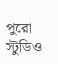পুরো স্টুডিও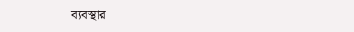ব্যবস্থার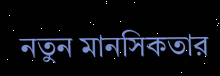নতুন মানসিকতার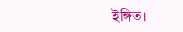ইঙ্গিত।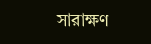সারাক্ষণ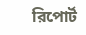রিপোর্ট